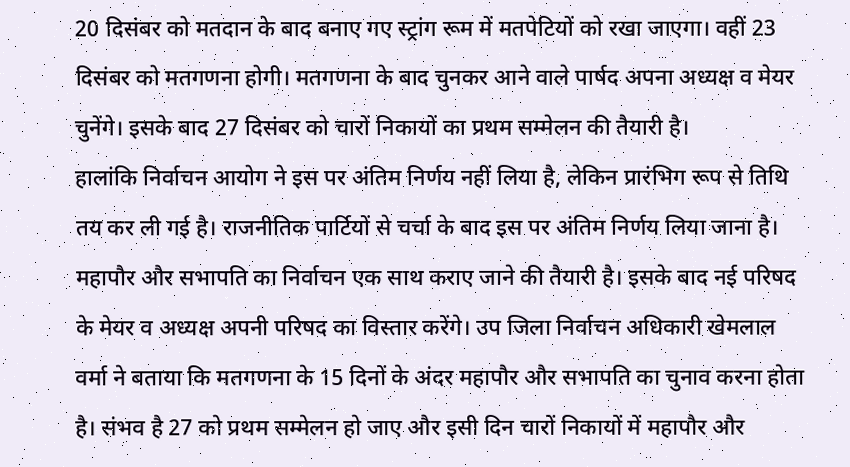20 दिसंबर को मतदान के बाद बनाए गए स्ट्रांग रूम में मतपेटियों को रखा जाएगा। वहीं 23 दिसंबर को मतगणना होगी। मतगणना के बाद चुनकर आने वाले पार्षद अपना अध्यक्ष व मेयर चुनेंगे। इसके बाद 27 दिसंबर को चारों निकायों का प्रथम सम्मेलन की तैयारी है।
हालांकि निर्वाचन आयोग ने इस पर अंतिम निर्णय नहीं लिया है, लेकिन प्रारंभिग रूप से तिथि तय कर ली गई है। राजनीतिक पार्टियों से चर्चा के बाद इस पर अंतिम निर्णय लिया जाना है। महापौर और सभापति का निर्वाचन एक साथ कराए जाने की तैयारी है। इसके बाद नई परिषद के मेयर व अध्यक्ष अपनी परिषद का विस्तार करेंगे। उप जिला निर्वाचन अधिकारी खेमलाल वर्मा ने बताया कि मतगणना के 15 दिनों के अंदर महापौर और सभापति का चुनाव करना होता है। संभव है 27 को प्रथम सम्मेलन हो जाए और इसी दिन चारों निकायों में महापौर और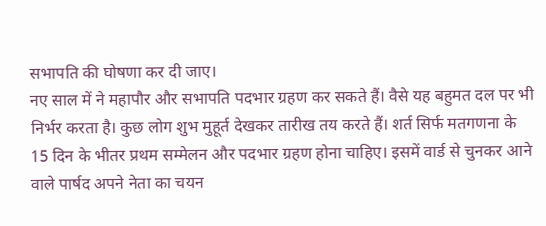सभापति की घोषणा कर दी जाए।
नए साल में ने महापौर और सभापति पदभार ग्रहण कर सकते हैं। वैसे यह बहुमत दल पर भी निर्भर करता है। कुछ लोग शुभ मुहूर्त देखकर तारीख तय करते हैं। शर्त सिर्फ मतगणना के 15 दिन के भीतर प्रथम सम्मेलन और पदभार ग्रहण होना चाहिए। इसमें वार्ड से चुनकर आने वाले पार्षद अपने नेता का चयन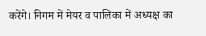करेंगे। निगम में मेयर व पालिका में अध्यक्ष का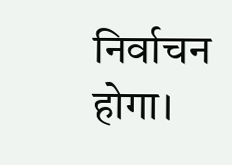निर्वाचन होगा।